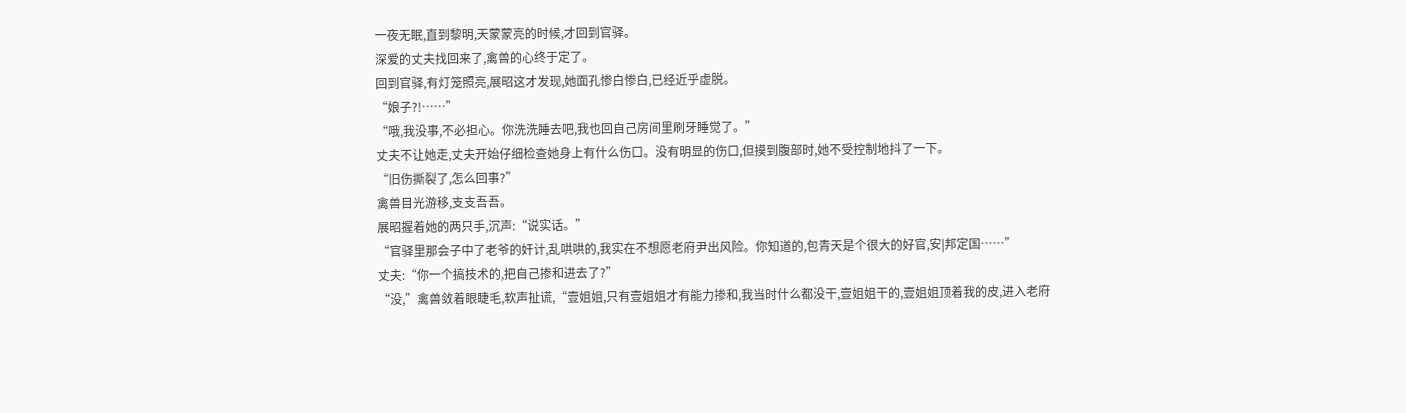一夜无眠,直到黎明,天蒙蒙亮的时候,才回到官驿。
深爱的丈夫找回来了,禽兽的心终于定了。
回到官驿,有灯笼照亮,展昭这才发现,她面孔惨白惨白,已经近乎虚脱。
“娘子?!……”
“哦,我没事,不必担心。你洗洗睡去吧,我也回自己房间里刷牙睡觉了。”
丈夫不让她走,丈夫开始仔细检查她身上有什么伤口。没有明显的伤口,但摸到腹部时,她不受控制地抖了一下。
“旧伤撕裂了,怎么回事?”
禽兽目光游移,支支吾吾。
展昭握着她的两只手,沉声:“说实话。”
“官驿里那会子中了老爷的奸计,乱哄哄的,我实在不想愿老府尹出风险。你知道的,包青天是个很大的好官,安|邦定国……”
丈夫:“你一个搞技术的,把自己掺和进去了?”
“没,”禽兽敛着眼睫毛,软声扯谎,“壹姐姐,只有壹姐姐才有能力掺和,我当时什么都没干,壹姐姐干的,壹姐姐顶着我的皮,进入老府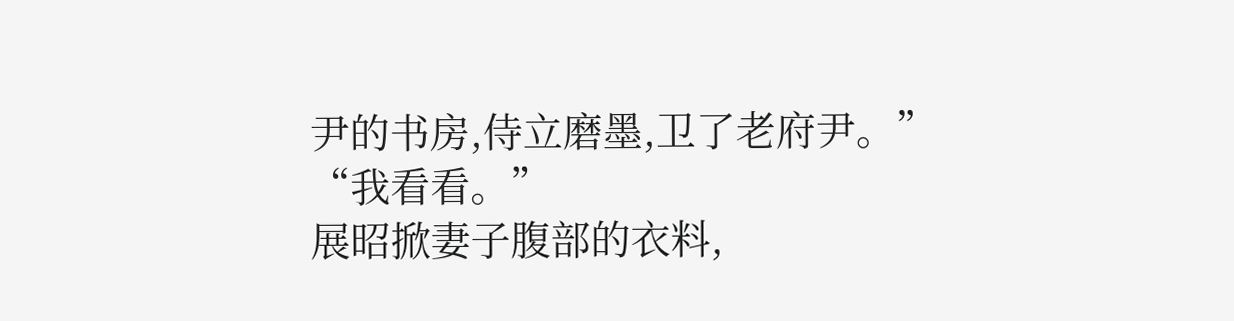尹的书房,侍立磨墨,卫了老府尹。”
“我看看。”
展昭掀妻子腹部的衣料,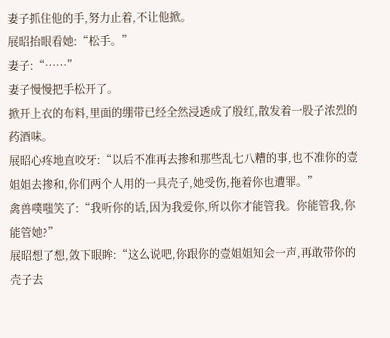妻子抓住他的手,努力止着,不让他掀。
展昭抬眼看她:“松手。”
妻子:“……”
妻子慢慢把手松开了。
掀开上衣的布料,里面的绷带已经全然浸透成了殷红,散发着一股子浓烈的药酒味。
展昭心疼地直咬牙:“以后不准再去掺和那些乱七八糟的事,也不准你的壹姐姐去掺和,你们两个人用的一具壳子,她受伤,拖着你也遭罪。”
禽兽噗嗤笑了:“我听你的话,因为我爱你,所以你才能管我。你能管我,你能管她?”
展昭想了想,敛下眼眸:“这么说吧,你跟你的壹姐姐知会一声,再敢带你的壳子去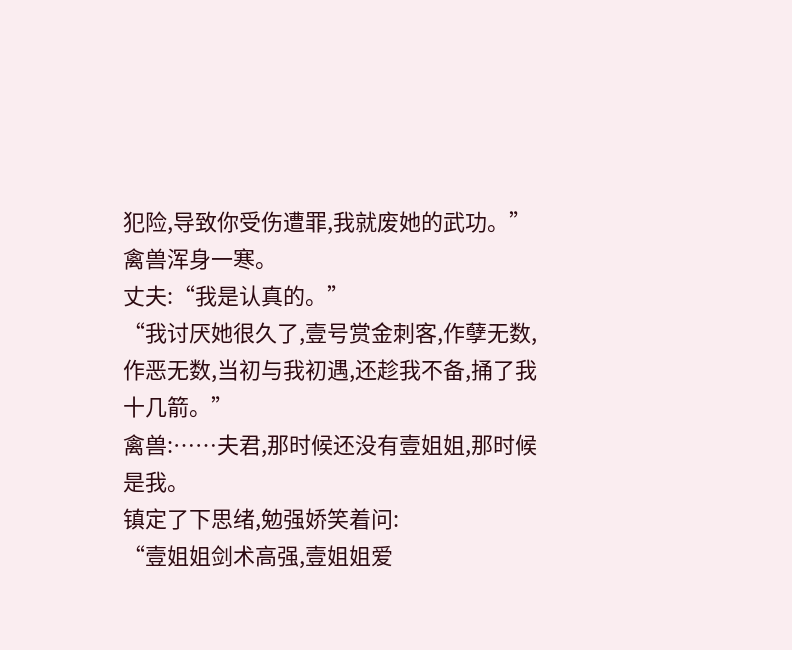犯险,导致你受伤遭罪,我就废她的武功。”
禽兽浑身一寒。
丈夫:“我是认真的。”
“我讨厌她很久了,壹号赏金刺客,作孽无数,作恶无数,当初与我初遇,还趁我不备,捅了我十几箭。”
禽兽:……夫君,那时候还没有壹姐姐,那时候是我。
镇定了下思绪,勉强娇笑着问:
“壹姐姐剑术高强,壹姐姐爱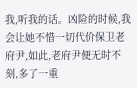我,听我的话。凶险的时候,我会让她不惜一切代价保卫老府尹,如此,老府尹便无时不刻,多了一重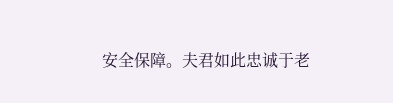安全保障。夫君如此忠诚于老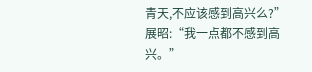青天,不应该感到高兴么?”
展昭:“我一点都不感到高兴。”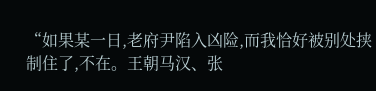“如果某一日,老府尹陷入凶险,而我恰好被别处挟制住了,不在。王朝马汉、张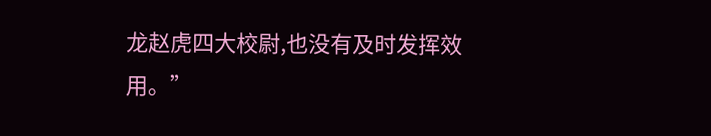龙赵虎四大校尉,也没有及时发挥效用。”